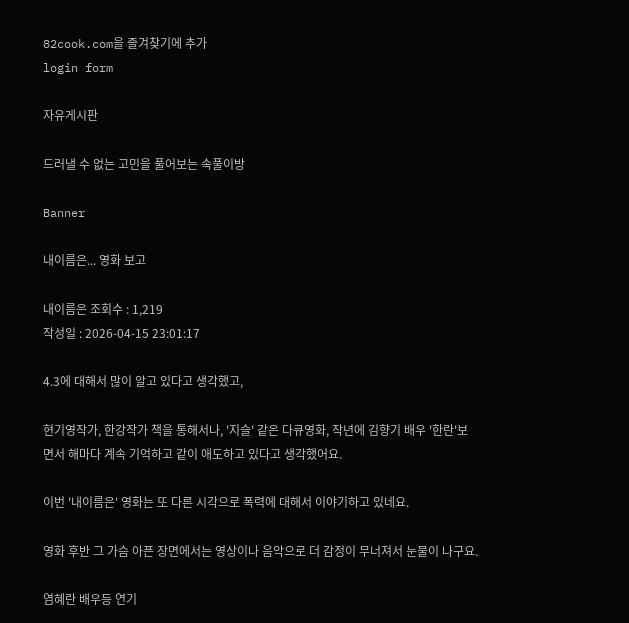82cook.com을 즐겨찾기에 추가
login form

자유게시판

드러낼 수 없는 고민을 풀어보는 속풀이방

Banner

내이름은... 영화 보고

내이름은 조회수 : 1,219
작성일 : 2026-04-15 23:01:17

4.3에 대해서 많이 알고 있다고 생각했고,

현기영작가, 한강작가 책을 통해서나, '지슬' 같은 다큐영화, 작년에 김향기 배우 '한란'보면서 해마다 계속 기억하고 같이 애도하고 있다고 생각했어요.

이번 '내이름은' 영화는 또 다른 시각으로 폭력에 대해서 이야기하고 있네요.

영화 후반 그 가슴 아픈 장면에서는 영상이나 음악으로 더 감정이 무너져서 눈물이 나구요.

염혜란 배우등 연기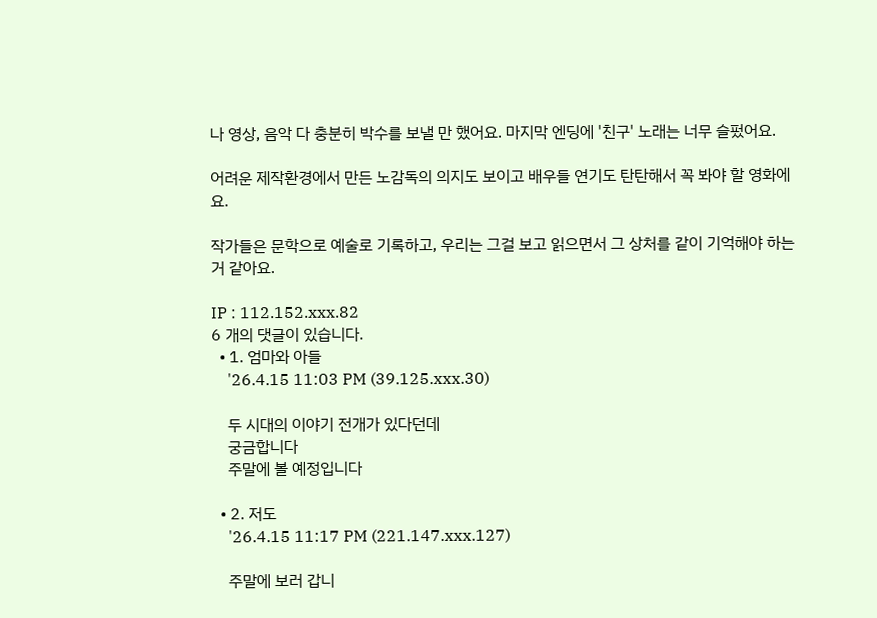나 영상, 음악 다 충분히 박수를 보낼 만 했어요. 마지막 엔딩에 '친구' 노래는 너무 슬펐어요.

어려운 제작환경에서 만든 노감독의 의지도 보이고 배우들 연기도 탄탄해서 꼭 봐야 할 영화에요.

작가들은 문학으로 예술로 기록하고, 우리는 그걸 보고 읽으면서 그 상처를 같이 기억해야 하는 거 같아요.

IP : 112.152.xxx.82
6 개의 댓글이 있습니다.
  • 1. 엄마와 아들
    '26.4.15 11:03 PM (39.125.xxx.30)

    두 시대의 이야기 전개가 있다던데
    궁금합니다
    주말에 볼 예정입니다

  • 2. 저도
    '26.4.15 11:17 PM (221.147.xxx.127)

    주말에 보러 갑니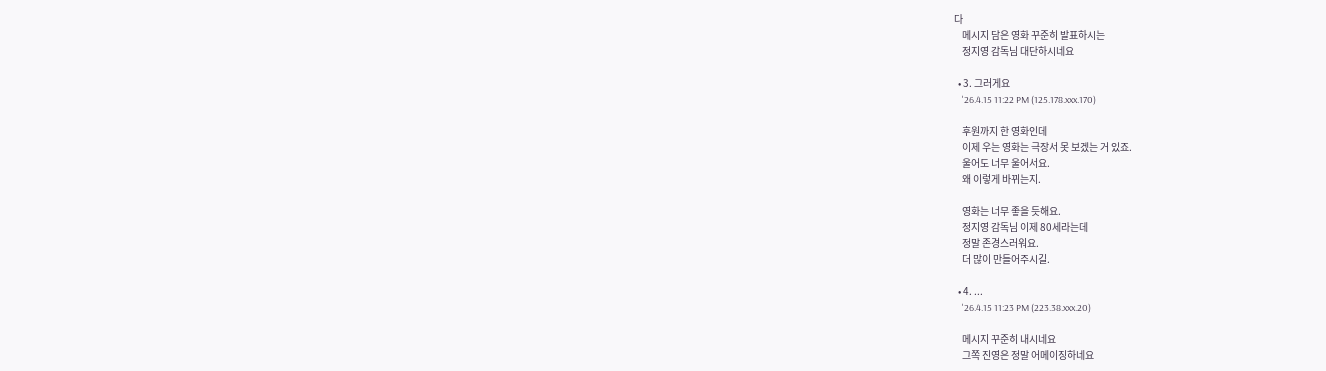다
    메시지 담은 영화 꾸준히 발표하시는
    정지영 감독님 대단하시네요

  • 3. 그러게요
    '26.4.15 11:22 PM (125.178.xxx.170)

    후원까지 한 영화인데
    이제 우는 영화는 극장서 못 보겠는 거 있죠.
    울어도 너무 울어서요.
    왜 이렇게 바뀌는지.

    영화는 너무 좋을 듯해요.
    정지영 감독님 이제 80세라는데
    정말 존경스러워요.
    더 많이 만들어주시길.

  • 4. ...
    '26.4.15 11:23 PM (223.38.xxx.20)

    메시지 꾸준히 내시네요
    그쪽 진영은 정말 어메이징하네요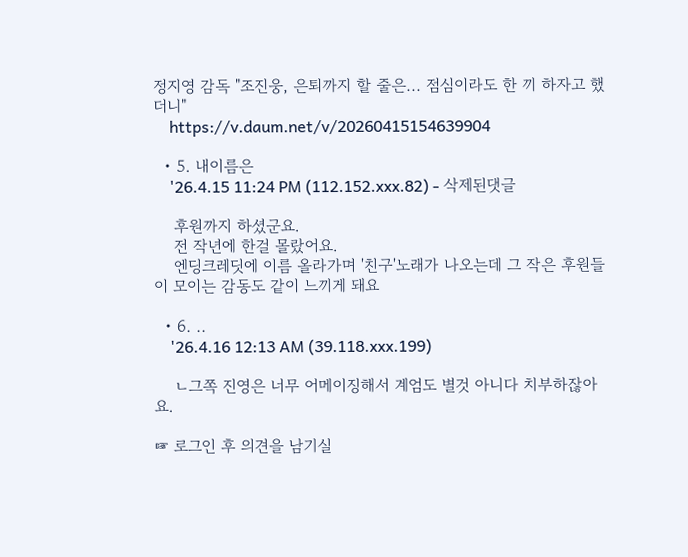정지영 감독 "조진웅, 은퇴까지 할 줄은... 점심이라도 한 끼 하자고 했더니"
    https://v.daum.net/v/20260415154639904

  • 5. 내이름은
    '26.4.15 11:24 PM (112.152.xxx.82) - 삭제된댓글

    후원까지 하셨군요.
    전 작년에 한걸 몰랐어요.
    엔딩크레딧에 이름 올라가며 '친구'노래가 나오는데 그 작은 후원들이 모이는 감동도 같이 느끼게 돼요

  • 6. ..
    '26.4.16 12:13 AM (39.118.xxx.199)

    ㄴ그쪽 진영은 너무 어메이징해서 계엄도 별것 아니다 치부하잖아요.

☞ 로그인 후 의견을 남기실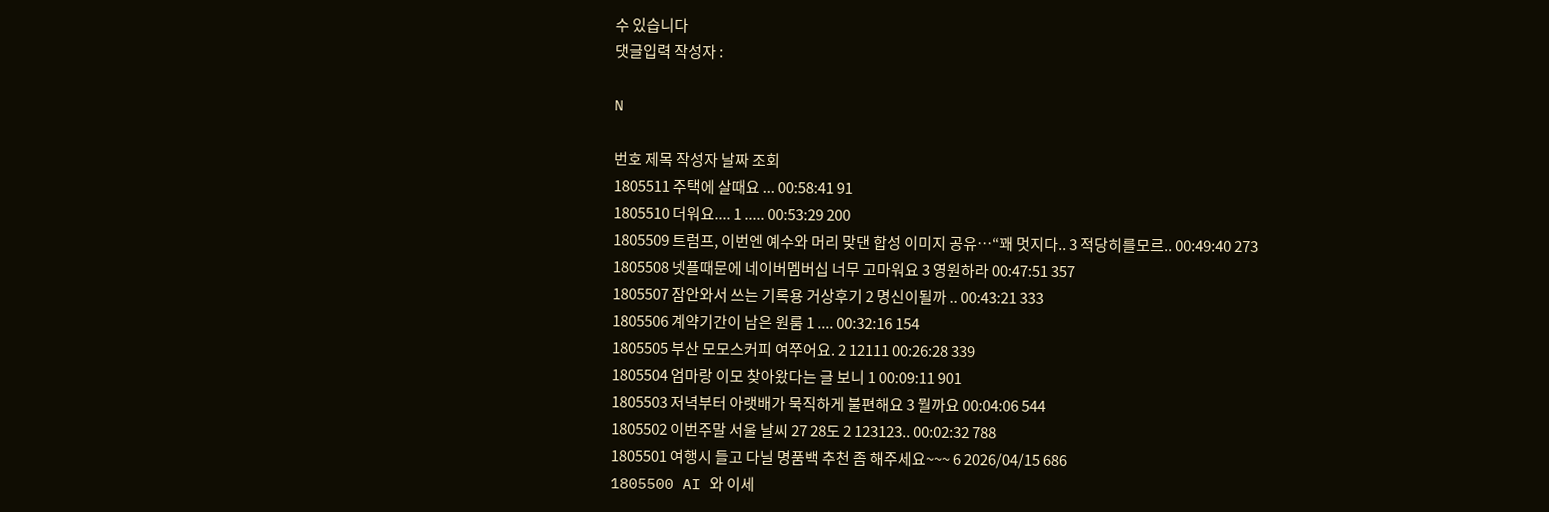수 있습니다
댓글입력 작성자 :

N

번호 제목 작성자 날짜 조회
1805511 주택에 살때요 ... 00:58:41 91
1805510 더워요.... 1 ..... 00:53:29 200
1805509 트럼프, 이번엔 예수와 머리 맞댄 합성 이미지 공유…“꽤 멋지다.. 3 적당히를모르.. 00:49:40 273
1805508 넷플때문에 네이버멤버십 너무 고마워요 3 영원하라 00:47:51 357
1805507 잠안와서 쓰는 기록용 거상후기 2 명신이될까 .. 00:43:21 333
1805506 계약기간이 남은 원룸 1 .... 00:32:16 154
1805505 부산 모모스커피 여쭈어요. 2 12111 00:26:28 339
1805504 엄마랑 이모 찾아왔다는 글 보니 1 00:09:11 901
1805503 저녁부터 아랫배가 묵직하게 불편해요 3 뭘까요 00:04:06 544
1805502 이번주말 서울 날씨 27 28도 2 123123.. 00:02:32 788
1805501 여행시 들고 다닐 명품백 추천 좀 해주세요~~~ 6 2026/04/15 686
1805500 AI 와 이세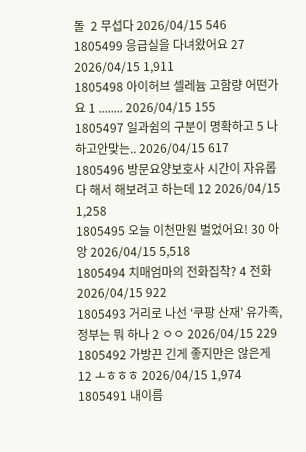돌  2 무섭다 2026/04/15 546
1805499 응급실을 다녀왔어요 27 2026/04/15 1,911
1805498 아이허브 셀레늄 고함량 어떤가요 1 ........ 2026/04/15 155
1805497 일과쉼의 구분이 명확하고 5 나하고안맞는.. 2026/04/15 617
1805496 방문요양보호사 시간이 자유롭다 해서 해보려고 하는데 12 2026/04/15 1,258
1805495 오늘 이천만원 벌었어요! 30 아앙 2026/04/15 5,518
1805494 치매엄마의 전화집착? 4 전화 2026/04/15 922
1805493 거리로 나선 ‘쿠팡 산재’ 유가족, 정부는 뭐 하나 2 ㅇㅇ 2026/04/15 229
1805492 가방끈 긴게 좋지만은 않은게 12 ㅗㅎㅎㅎ 2026/04/15 1,974
1805491 내이름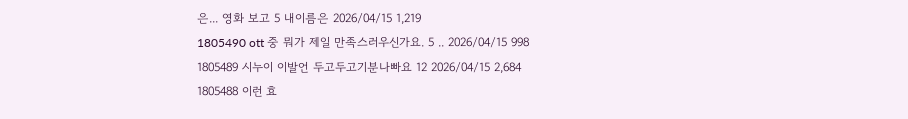은... 영화 보고 5 내이름은 2026/04/15 1,219
1805490 ott 중 뭐가 제일 만족스러우신가요. 5 .. 2026/04/15 998
1805489 시누이 이발언 두고두고기분나빠요 12 2026/04/15 2,684
1805488 이런 효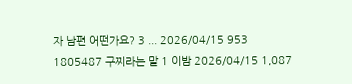자 남편 어떤가요? 3 ... 2026/04/15 953
1805487 구찌라는 말 1 이밤 2026/04/15 1,087